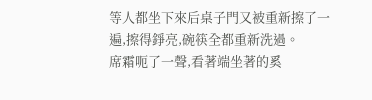等人都坐下來后桌子門又被重新擦了一遍,擦得錚亮,碗筷全都重新洗過。
席霜呃了一聲,看著端坐著的奚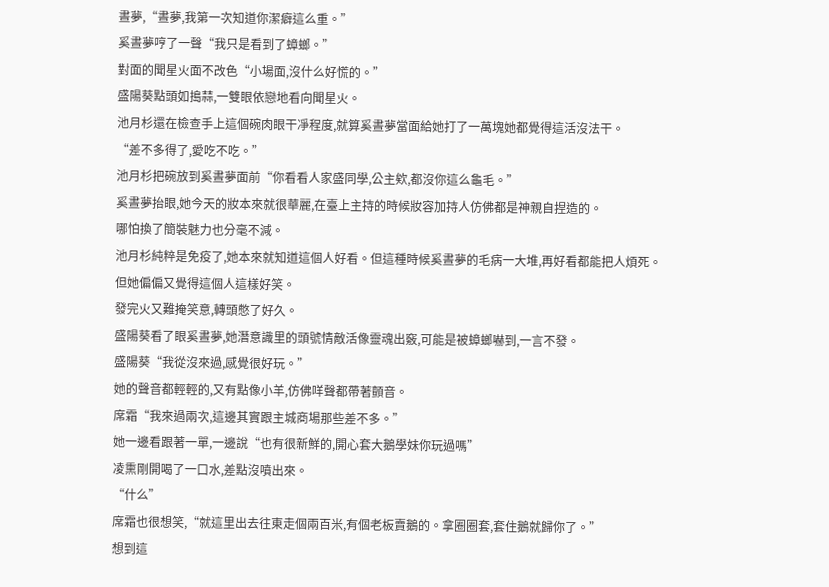晝夢,“晝夢,我第一次知道你潔癖這么重。”
奚晝夢哼了一聲“我只是看到了蟑螂。”
對面的聞星火面不改色“小場面,沒什么好慌的。”
盛陽葵點頭如搗蒜,一雙眼依戀地看向聞星火。
池月杉還在檢查手上這個碗肉眼干凈程度,就算奚晝夢當面給她打了一萬塊她都覺得這活沒法干。
“差不多得了,愛吃不吃。”
池月杉把碗放到奚晝夢面前“你看看人家盛同學,公主欸,都沒你這么龜毛。”
奚晝夢抬眼,她今天的妝本來就很華麗,在臺上主持的時候妝容加持人仿佛都是神親自捏造的。
哪怕換了簡裝魅力也分毫不減。
池月杉純粹是免疫了,她本來就知道這個人好看。但這種時候奚晝夢的毛病一大堆,再好看都能把人煩死。
但她偏偏又覺得這個人這樣好笑。
發完火又難掩笑意,轉頭憋了好久。
盛陽葵看了眼奚晝夢,她潛意識里的頭號情敵活像靈魂出竅,可能是被蟑螂嚇到,一言不發。
盛陽葵“我從沒來過,感覺很好玩。”
她的聲音都輕輕的,又有點像小羊,仿佛咩聲都帶著顫音。
席霜“我來過兩次,這邊其實跟主城商場那些差不多。”
她一邊看跟著一單,一邊說“也有很新鮮的,開心套大鵝學妹你玩過嗎”
凌熏剛開喝了一口水,差點沒噴出來。
“什么”
席霜也很想笑,“就這里出去往東走個兩百米,有個老板賣鵝的。拿圈圈套,套住鵝就歸你了。”
想到這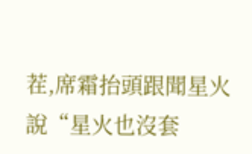茬,席霜抬頭跟聞星火說“星火也沒套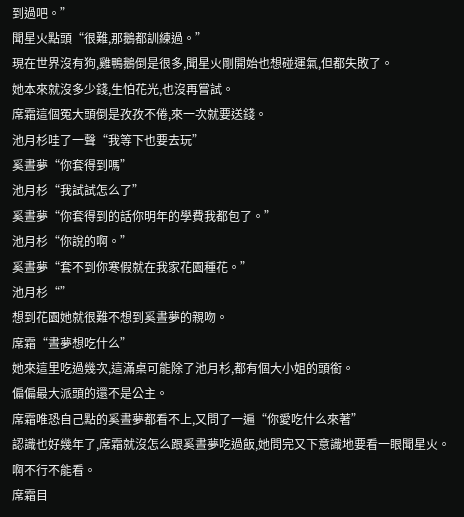到過吧。”
聞星火點頭“很難,那鵝都訓練過。”
現在世界沒有狗,雞鴨鵝倒是很多,聞星火剛開始也想碰運氣,但都失敗了。
她本來就沒多少錢,生怕花光,也沒再嘗試。
席霜這個冤大頭倒是孜孜不倦,來一次就要送錢。
池月杉哇了一聲“我等下也要去玩”
奚晝夢“你套得到嗎”
池月杉“我試試怎么了”
奚晝夢“你套得到的話你明年的學費我都包了。”
池月杉“你說的啊。”
奚晝夢“套不到你寒假就在我家花園種花。”
池月杉“”
想到花園她就很難不想到奚晝夢的親吻。
席霜“晝夢想吃什么”
她來這里吃過幾次,這滿桌可能除了池月杉,都有個大小姐的頭銜。
偏偏最大派頭的還不是公主。
席霜唯恐自己點的奚晝夢都看不上,又問了一遍“你愛吃什么來著”
認識也好幾年了,席霜就沒怎么跟奚晝夢吃過飯,她問完又下意識地要看一眼聞星火。
啊不行不能看。
席霜目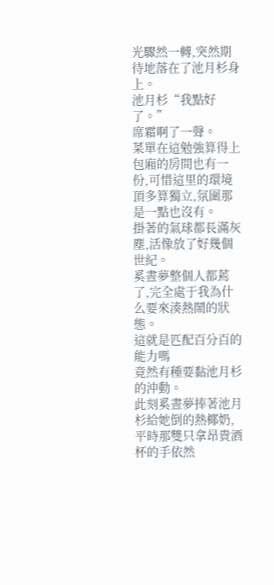光驟然一轉,突然期待地落在了池月杉身上。
池月杉“我點好了。”
席霜啊了一聲。
菜單在這勉強算得上包廂的房間也有一份,可惜這里的環境頂多算獨立,氛圍那是一點也沒有。
掛著的氣球都長滿灰塵,活像放了好幾個世紀。
奚晝夢整個人都蔫了,完全處于我為什么要來湊熱鬧的狀態。
這就是匹配百分百的能力嗎
竟然有種要黏池月杉的沖動。
此刻奚晝夢捧著池月杉給她倒的熱椰奶,平時那雙只拿昂貴酒杯的手依然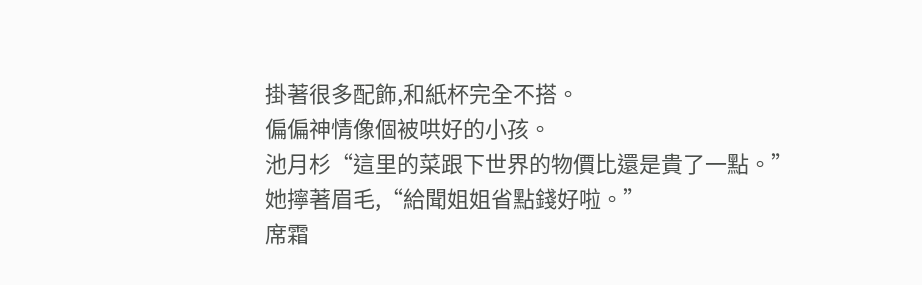掛著很多配飾,和紙杯完全不搭。
偏偏神情像個被哄好的小孩。
池月杉“這里的菜跟下世界的物價比還是貴了一點。”
她擰著眉毛,“給聞姐姐省點錢好啦。”
席霜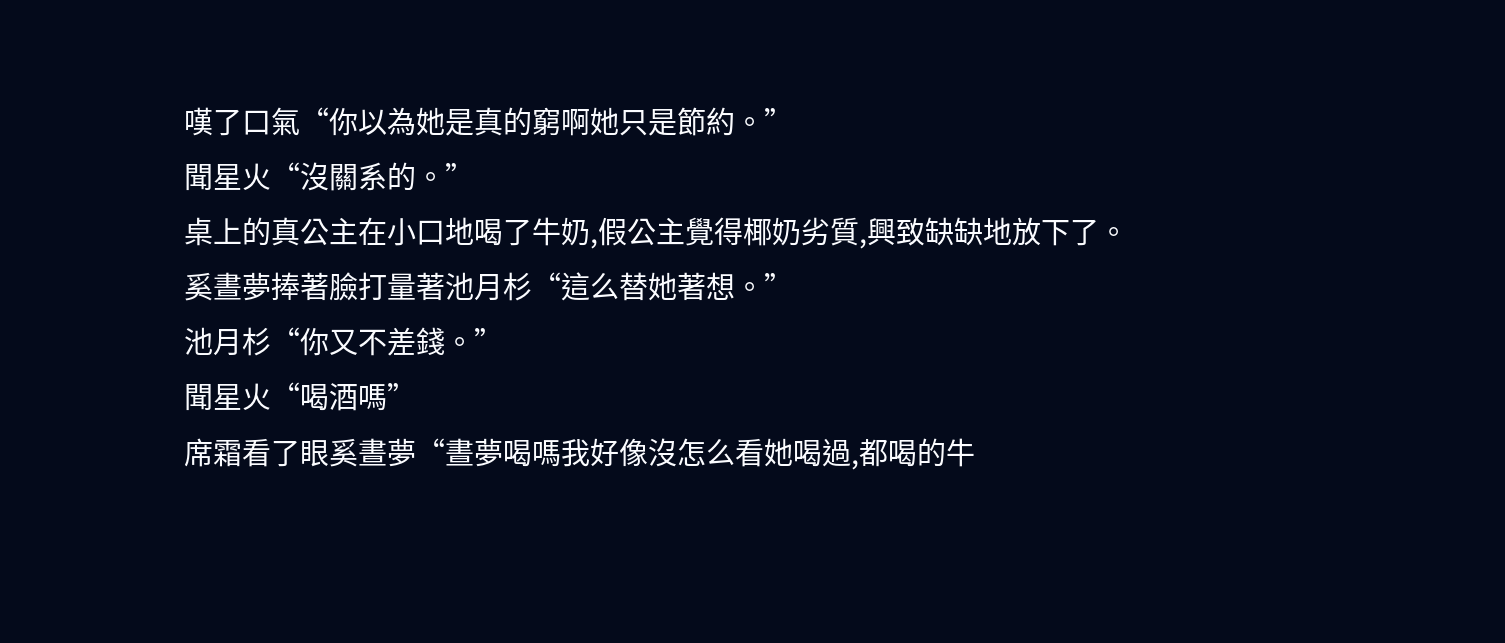嘆了口氣“你以為她是真的窮啊她只是節約。”
聞星火“沒關系的。”
桌上的真公主在小口地喝了牛奶,假公主覺得椰奶劣質,興致缺缺地放下了。
奚晝夢捧著臉打量著池月杉“這么替她著想。”
池月杉“你又不差錢。”
聞星火“喝酒嗎”
席霜看了眼奚晝夢“晝夢喝嗎我好像沒怎么看她喝過,都喝的牛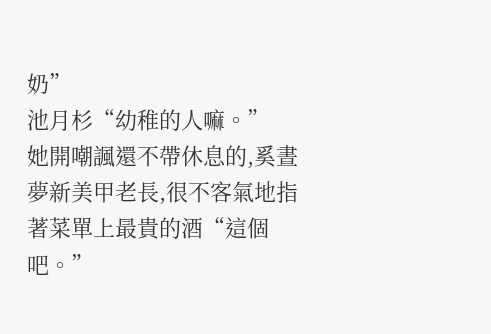奶”
池月杉“幼稚的人嘛。”
她開嘲諷還不帶休息的,奚晝夢新美甲老長,很不客氣地指著菜單上最貴的酒“這個吧。”